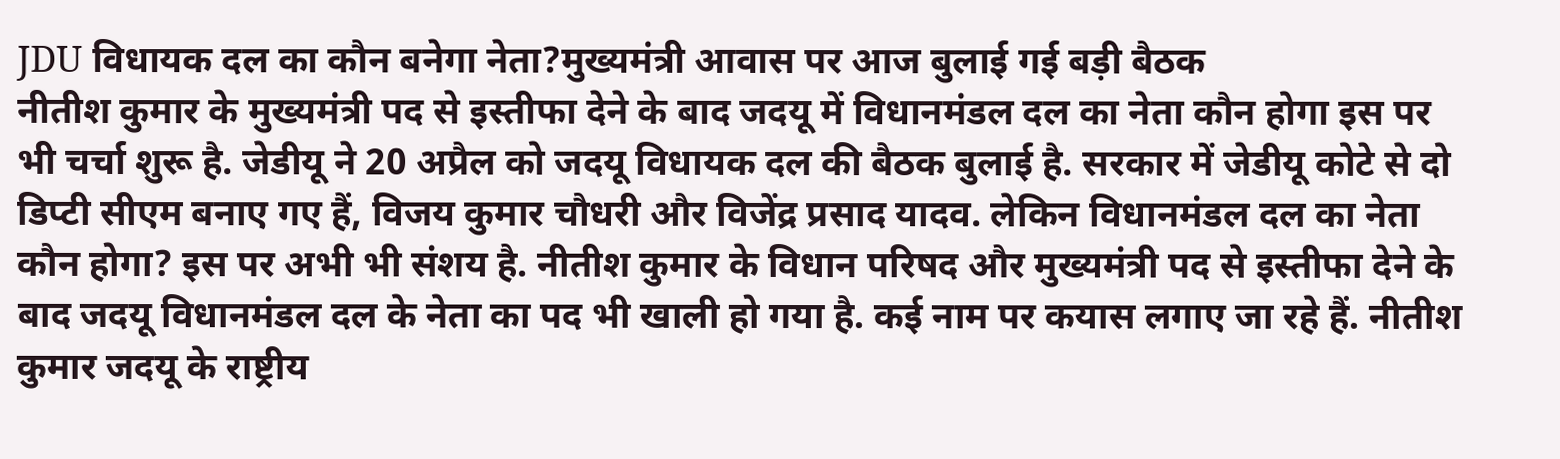JDU विधायक दल का कौन बनेगा नेता?मुख्यमंत्री आवास पर आज बुलाई गई बड़ी बैठक
नीतीश कुमार के मुख्यमंत्री पद से इस्तीफा देने के बाद जदयू में विधानमंडल दल का नेता कौन होगा इस पर भी चर्चा शुरू है. जेडीयू ने 20 अप्रैल को जदयू विधायक दल की बैठक बुलाई है. सरकार में जेडीयू कोटे से दो डिप्टी सीएम बनाए गए हैं, विजय कुमार चौधरी और विजेंद्र प्रसाद यादव. लेकिन विधानमंडल दल का नेता कौन होगा? इस पर अभी भी संशय है. नीतीश कुमार के विधान परिषद और मुख्यमंत्री पद से इस्तीफा देने के बाद जदयू विधानमंडल दल के नेता का पद भी खाली हो गया है. कई नाम पर कयास लगाए जा रहे हैं. नीतीश कुमार जदयू के राष्ट्रीय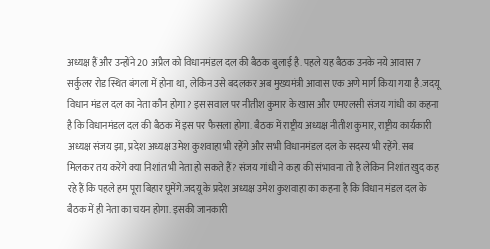अध्यक्ष हैं और उन्होंने 20 अप्रैल को विधानमंडल दल की बैठक बुलाई है. पहले यह बैठक उनके नये आवास 7 सर्कुलर रोड स्थित बंगला में होना था, लेकिन उसे बदलकर अब मुख्यमंत्री आवास एक अणे मार्ग किया गया है.जदयू विधान मंडल दल का नेता कौन होगा? इस सवाल पर नीतीश कुमार के खास और एमएलसी संजय गांधी का कहना है कि विधानमंडल दल की बैठक में इस पर फैसला होगा. बैठक में राष्ट्रीय अध्यक्ष नीतीश कुमार, राष्ट्रीय कार्यकारी अध्यक्ष संजय झा, प्रदेश अध्यक्ष उमेश कुशवाहा भी रहेंगे और सभी विधानमंडल दल के सदस्य भी रहेंगे. सब मिलकर तय करेंगे क्या निशांत भी नेता हो सकते हैं? संजय गांधी ने कहा की संभावना तो है लेकिन निशांत खुद कह रहे हैं कि पहले हम पूरा बिहार घूमेंगे.जदयू के प्रदेश अध्यक्ष उमेश कुशवाहा का कहना है कि विधान मंडल दल के बैठक में ही नेता का चयन होगा. इसकी जानकारी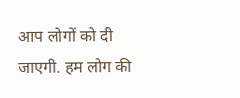आप लोगों को दी जाएगी. हम लोग की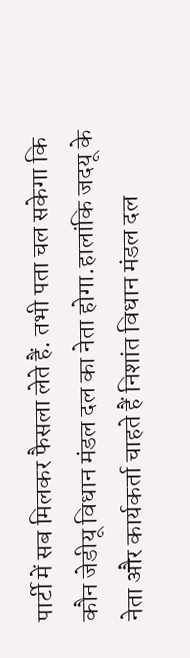पार्टी में सब मिलकर फैसला लेते हैं. तभी पता चल सकेगा कि कौन जेडीयू विधान मंडल दल का नेता होगा.हालांकि जदयू के नेता और कार्यकर्ता चाहते हैं निशांत विधान मंडल दल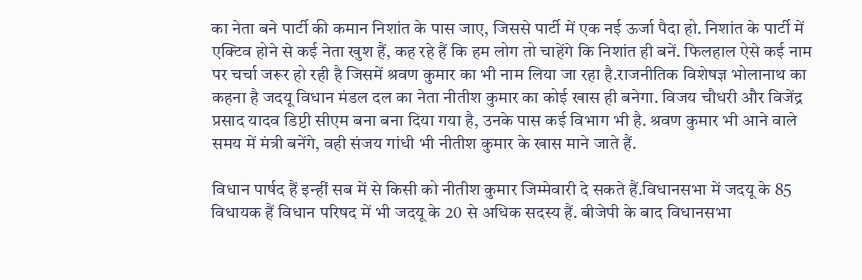का नेता बने पार्टी की कमान निशांत के पास जाए, जिससे पार्टी में एक नई ऊर्जा पैदा हो. निशांत के पार्टी में एक्टिव होने से कई नेता खुश हैं, कह रहे हैं कि हम लोग तो चाहेंगे कि निशांत ही बनें. फिलहाल ऐसे कई नाम पर चर्चा जरूर हो रही है जिसमें श्रवण कुमार का भी नाम लिया जा रहा है.राजनीतिक विशेषज्ञ भोलानाथ का कहना है जदयू विधान मंडल दल का नेता नीतीश कुमार का कोई खास ही बनेगा. विजय चौधरी और विजेंद्र प्रसाद यादव डिप्टी सीएम बना बना दिया गया है, उनके पास कई विभाग भी है. श्रवण कुमार भी आने वाले समय में मंत्री बनेंगे, वही संजय गांधी भी नीतीश कुमार के खास माने जाते हैं.

विधान पार्षद हैं इन्हीं सब में से किसी को नीतीश कुमार जिम्मेवारी दे सकते हैं.विधानसभा में जदयू के 85 विधायक हैं विधान परिषद में भी जदयू के 20 से अधिक सदस्य हैं. बीजेपी के बाद विधानसभा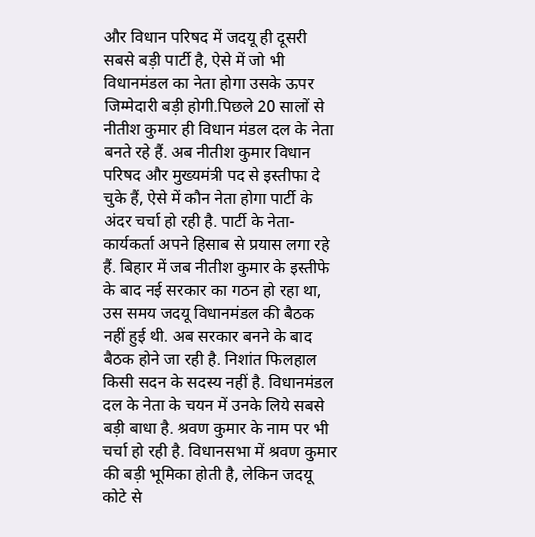और विधान परिषद में जदयू ही दूसरी सबसे बड़ी पार्टी है, ऐसे में जो भी विधानमंडल का नेता होगा उसके ऊपर जिम्मेदारी बड़ी होगी.पिछले 20 सालों से नीतीश कुमार ही विधान मंडल दल के नेता बनते रहे हैं. अब नीतीश कुमार विधान परिषद और मुख्यमंत्री पद से इस्तीफा दे चुके हैं, ऐसे में कौन नेता होगा पार्टी के अंदर चर्चा हो रही है. पार्टी के नेता-कार्यकर्ता अपने हिसाब से प्रयास लगा रहे हैं. बिहार में जब नीतीश कुमार के इस्तीफे के बाद नई सरकार का गठन हो रहा था, उस समय जदयू विधानमंडल की बैठक नहीं हुई थी. अब सरकार बनने के बाद बैठक होने जा रही है. निशांत फिलहाल किसी सदन के सदस्य नहीं है. विधानमंडल दल के नेता के चयन में उनके लिये सबसे बड़ी बाधा है. श्रवण कुमार के नाम पर भी चर्चा हो रही है. विधानसभा में श्रवण कुमार की बड़ी भूमिका होती है, लेकिन जदयू कोटे से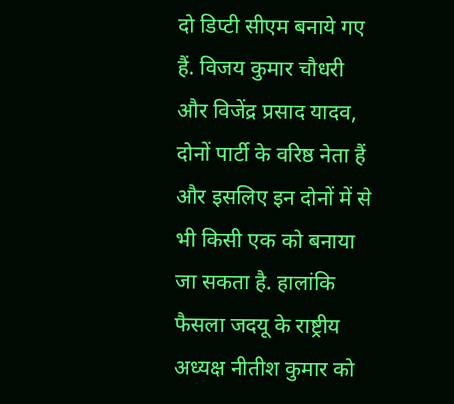दो डिप्टी सीएम बनाये गए हैं. विजय कुमार चौधरी और विजेंद्र प्रसाद यादव, दोनों पार्टी के वरिष्ठ नेता हैं और इसलिए इन दोनों में से भी किसी एक को बनाया जा सकता है. हालांकि फैसला जदयू के राष्ट्रीय अध्यक्ष नीतीश कुमार को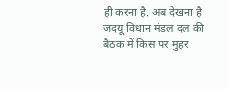ही करना है. अब देखना है जदयू विधान मंडल दल की बैठक में किस पर मुहर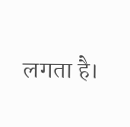लगता है।